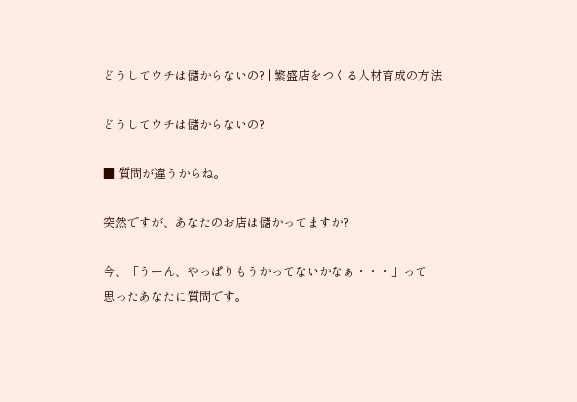どうしてウチは儲からないの? | 繁盛店をつくる人材育成の方法

どうしてウチは儲からないの?

■ 質問が違うからね。

突然ですが、あなたのお店は儲かってますか?

今、「うーん、やっぱりもうかってないかなぁ・・・」って
思ったあなたに質問です。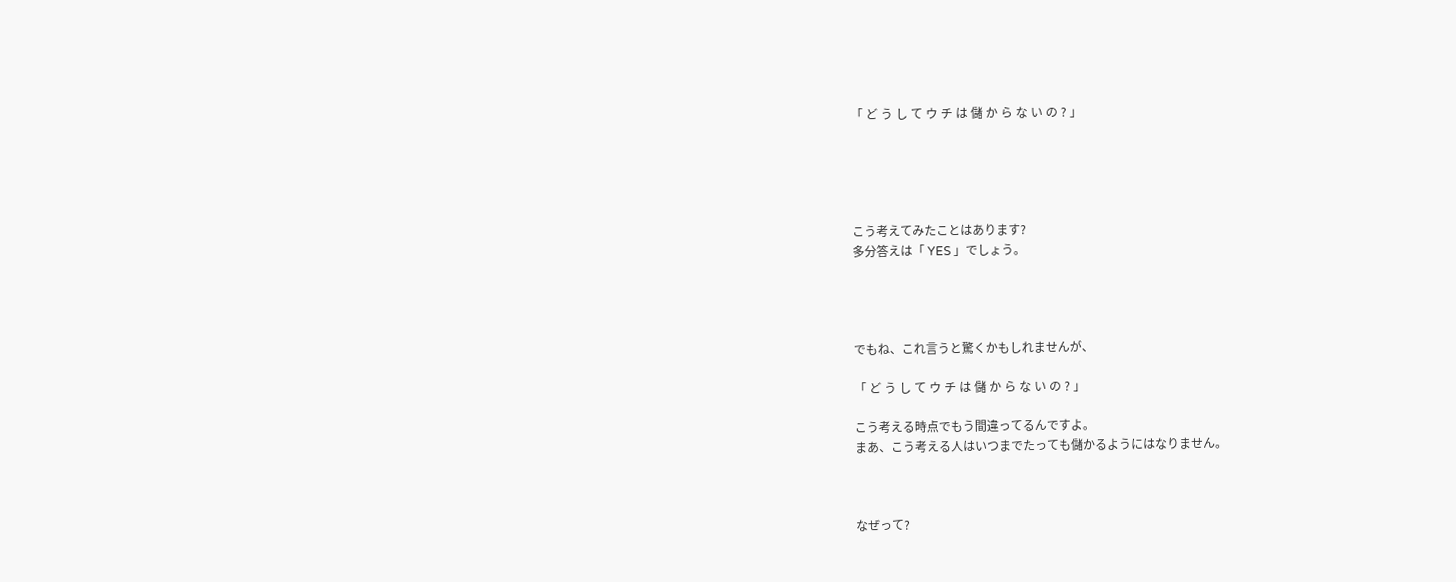「 ど う し て ウ チ は 儲 か ら な い の ? 」





こう考えてみたことはあります?
多分答えは「 YES 」でしょう。




でもね、これ言うと驚くかもしれませんが、

「 ど う し て ウ チ は 儲 か ら な い の ? 」

こう考える時点でもう間違ってるんですよ。
まあ、こう考える人はいつまでたっても儲かるようにはなりません。



なぜって?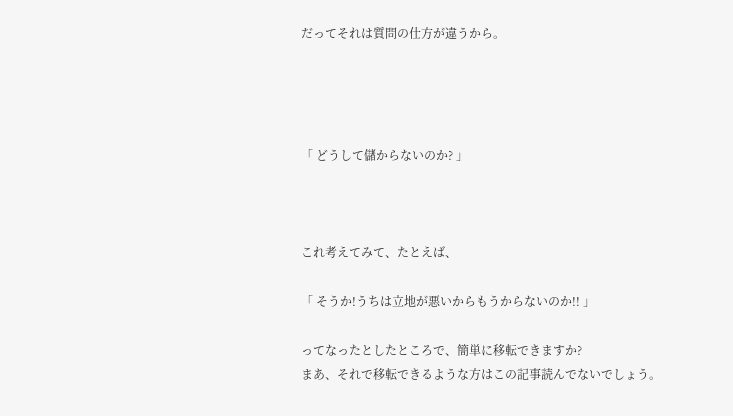だってそれは質問の仕方が違うから。




「 どうして儲からないのか? 」



これ考えてみて、たとえば、

「 そうか!うちは立地が悪いからもうからないのか!! 」

ってなったとしたところで、簡単に移転できますか?
まあ、それで移転できるような方はこの記事読んでないでしょう。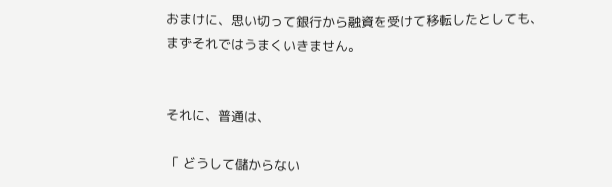おまけに、思い切って銀行から融資を受けて移転したとしても、
まずそれではうまくいきません。


それに、普通は、

「 どうして儲からない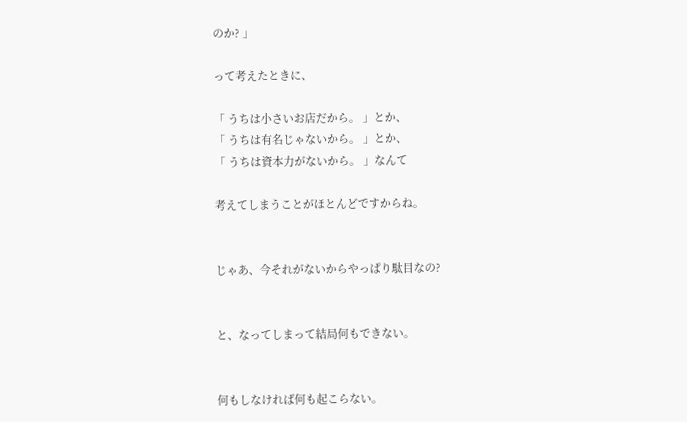のか? 」

って考えたときに、

「 うちは小さいお店だから。 」とか、
「 うちは有名じゃないから。 」とか、
「 うちは資本力がないから。 」なんて

考えてしまうことがほとんどですからね。


じゃあ、今それがないからやっぱり駄目なの?


と、なってしまって結局何もできない。


何もしなければ何も起こらない。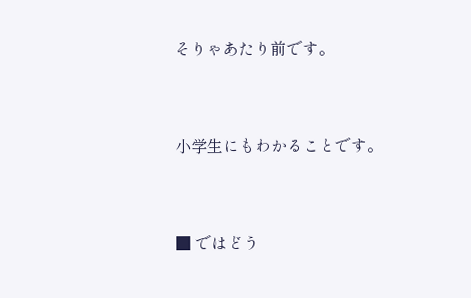そりゃあたり前です。


小学生にもわかることです。


■ ではどう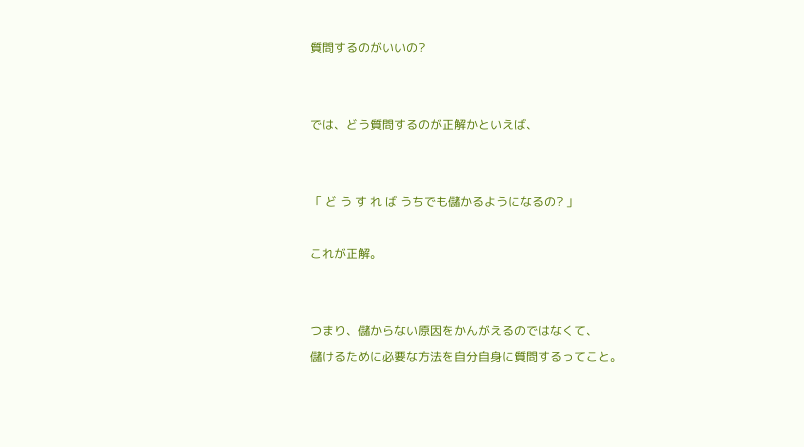質問するのがいいの?


では、どう質問するのが正解かといえば、


「 ど う す れ ば うちでも儲かるようになるの? 」

これが正解。


つまり、儲からない原因をかんがえるのではなくて、
儲けるために必要な方法を自分自身に質問するってこと。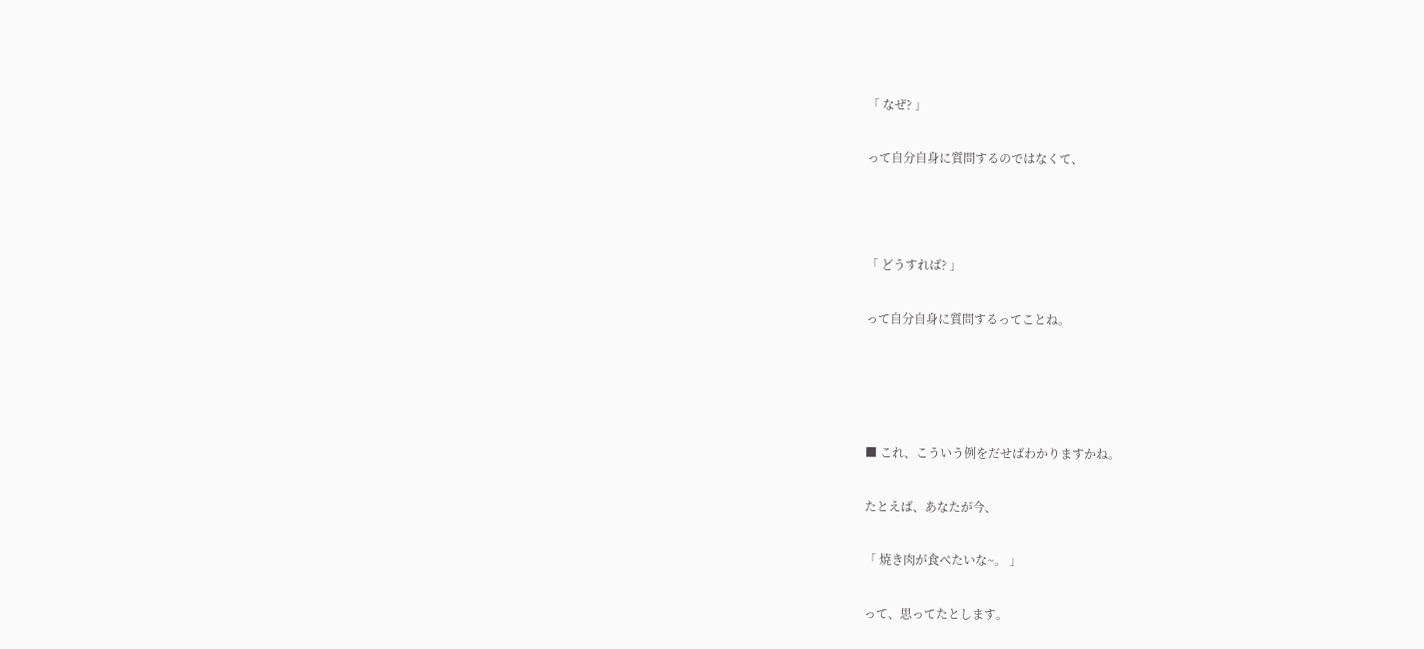「 なぜ? 」

って自分自身に質問するのではなくて、



「 どうすれば? 」

って自分自身に質問するってことね。




■ これ、こういう例をだせばわかりますかね。

たとえば、あなたが今、

「 焼き肉が食べたいな~。 」

って、思ってたとします。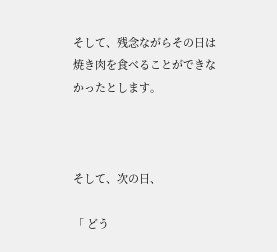そして、残念ながらその日は焼き肉を食べることができなかったとします。



そして、次の日、

「 どう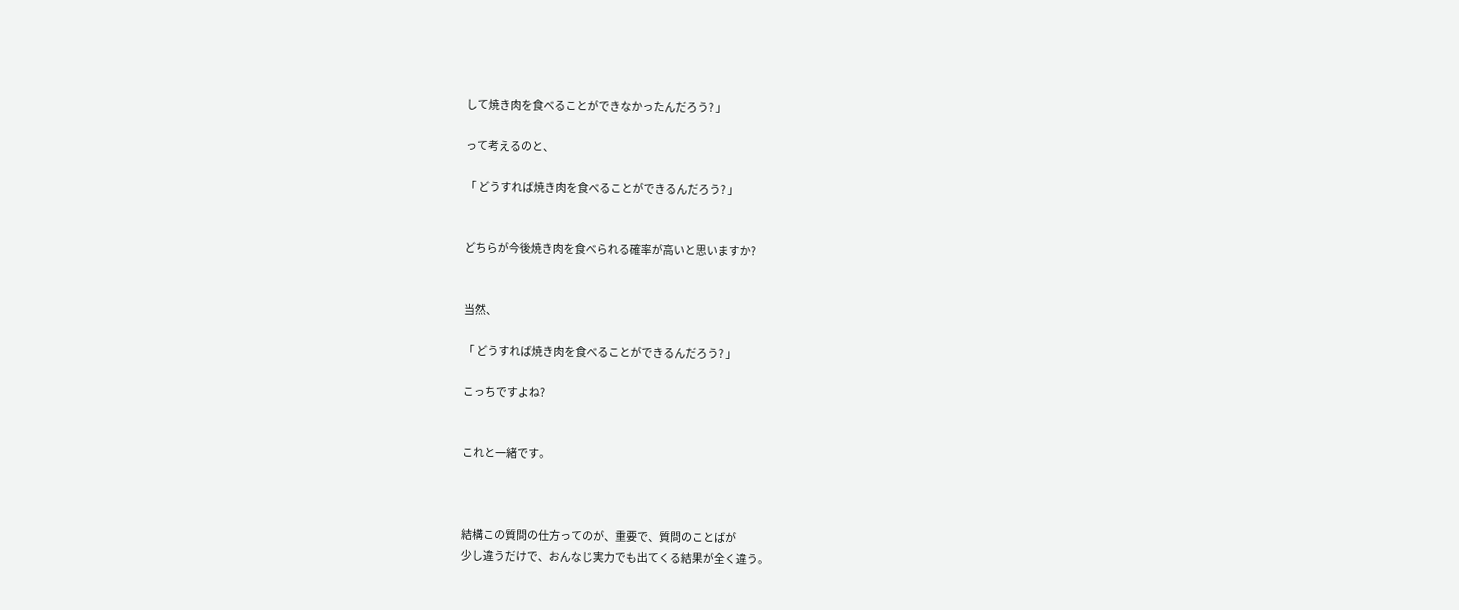して焼き肉を食べることができなかったんだろう? 」

って考えるのと、

「 どうすれば焼き肉を食べることができるんだろう? 」


どちらが今後焼き肉を食べられる確率が高いと思いますか?


当然、

「 どうすれば焼き肉を食べることができるんだろう? 」

こっちですよね?


これと一緒です。



結構この質問の仕方ってのが、重要で、質問のことばが
少し違うだけで、おんなじ実力でも出てくる結果が全く違う。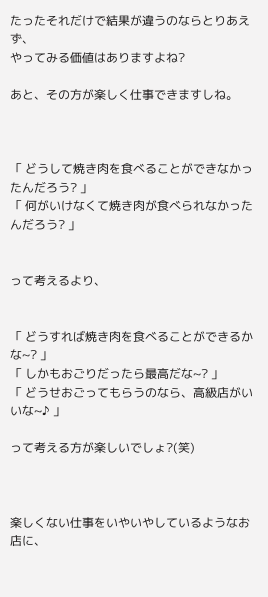たったそれだけで結果が違うのならとりあえず、
やってみる価値はありますよね?

あと、その方が楽しく仕事できますしね。



「 どうして焼き肉を食べることができなかったんだろう? 」
「 何がいけなくて焼き肉が食べられなかったんだろう? 」


って考えるより、


「 どうすれば焼き肉を食べることができるかな~? 」
「 しかもおごりだったら最高だな~? 」
「 どうせおごってもらうのなら、高級店がいいな~♪ 」

って考える方が楽しいでしょ?(笑)



楽しくない仕事をいやいやしているようなお店に、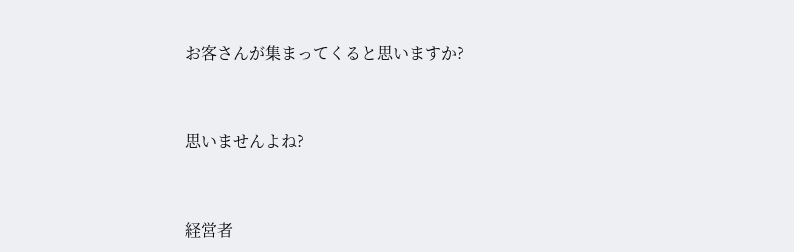お客さんが集まってくると思いますか?



思いませんよね?



経営者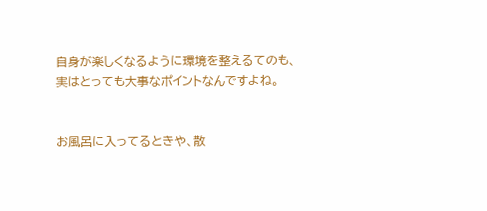自身が楽しくなるように環境を整えるてのも、
実はとっても大事なポイントなんですよね。


お風呂に入ってるときや、散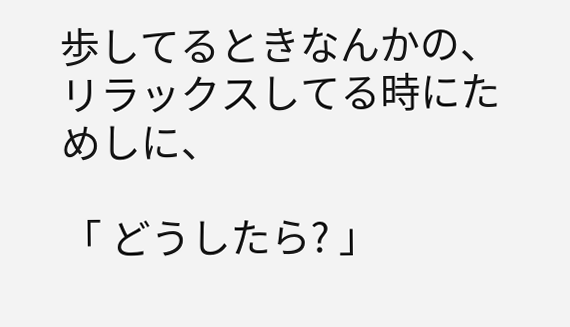歩してるときなんかの、
リラックスしてる時にためしに、

「 どうしたら? 」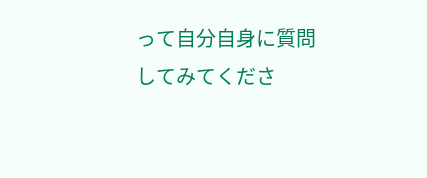って自分自身に質問してみてくださ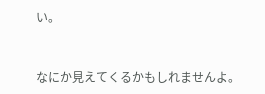い。



なにか見えてくるかもしれませんよ。